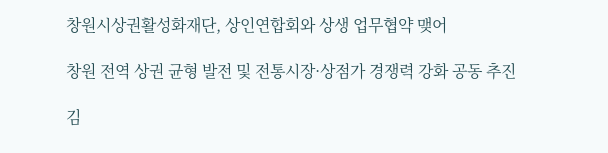창원시상권활성화재단, 상인연합회와 상생 업무협약 맺어

창원 전역 상권 균형 발전 및 전통시장·상점가 경쟁력 강화 공동 추진

김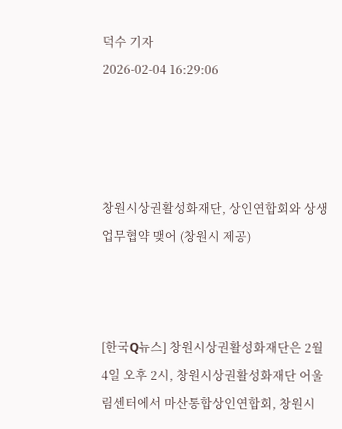덕수 기자
2026-02-04 16:29:06




창원시상권활성화재단, 상인연합회와 상생 업무협약 맺어 (창원시 제공)



[한국Q뉴스] 창원시상권활성화재단은 2월 4일 오후 2시, 창원시상권활성화재단 어울림센터에서 마산통합상인연합회, 창원시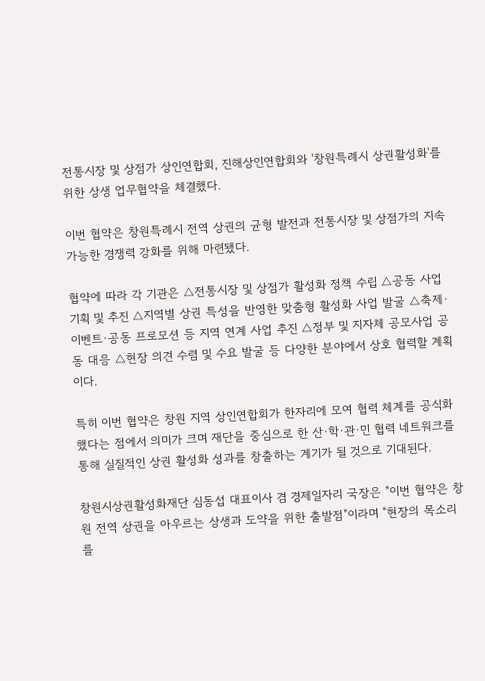전통시장 및 상점가 상인연합회, 진해상인연합회와 '창원특례시 상권활성화'를 위한 상생 업무협약을 체결했다.

이번 협약은 창원특례시 전역 상권의 균형 발전과 전통시장 및 상점가의 지속 가능한 경쟁력 강화를 위해 마련됐다.

협약에 따라 각 기관은 △전통시장 및 상점가 활성화 정책 수립 △공동 사업 기획 및 추진 △지역별 상권 특성을 반영한 맞춤형 활성화 사업 발굴 △축제·이벤트·공동 프로모션 등 지역 연계 사업 추진 △정부 및 지자체 공모사업 공동 대응 △현장 의견 수렴 및 수요 발굴 등 다양한 분야에서 상호 협력할 계획이다.

특히 이번 협약은 창원 지역 상인연합회가 한자리에 모여 협력 체계를 공식화했다는 점에서 의미가 크며 재단을 중심으로 한 산·학·관·민 협력 네트워크를 통해 실질적인 상권 활성화 성과를 창출하는 계기가 될 것으로 기대된다.

창원시상권활성화재단 심동섭 대표이사 겸 경제일자리 국장은 "이번 협약은 창원 전역 상권을 아우르는 상생과 도약을 위한 출발점"이라며 "현장의 목소리를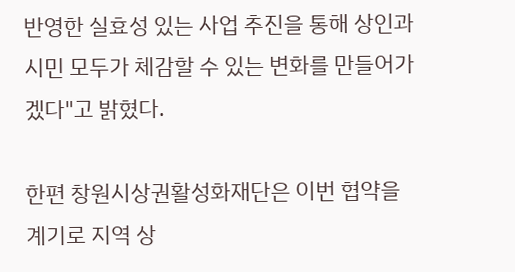반영한 실효성 있는 사업 추진을 통해 상인과 시민 모두가 체감할 수 있는 변화를 만들어가겠다"고 밝혔다.

한편 창원시상권활성화재단은 이번 협약을 계기로 지역 상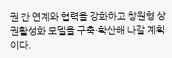권 간 연계와 협력을 강화하고 창원형 상권활성화 모델을 구축·확산해 나갈 계획이다.